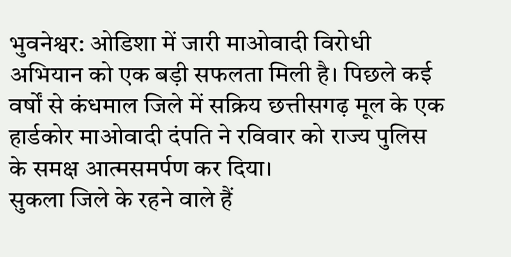भुवनेश्वर: ओडिशा में जारी माओवादी विरोधी अभियान को एक बड़ी सफलता मिली है। पिछले कई वर्षों से कंधमाल जिले में सक्रिय छत्तीसगढ़ मूल के एक हार्डकोर माओवादी दंपति ने रविवार को राज्य पुलिस के समक्ष आत्मसमर्पण कर दिया।
सुकला जिले के रहने वाले हैं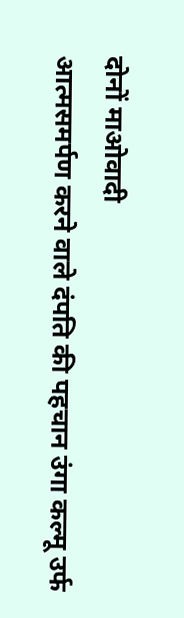दोनों माओवादी
आत्मसमर्पण करने वाले दंपति की पहचान उंगा कल्मू उर्फ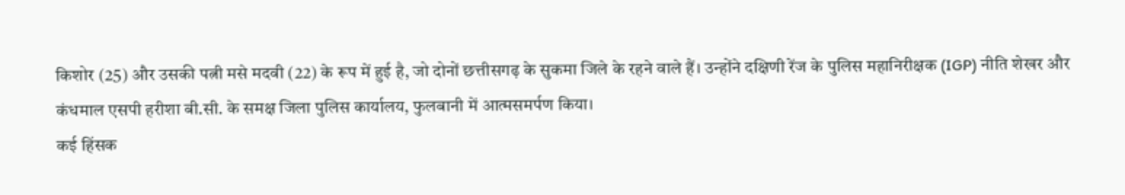किशोर (25) और उसकी पत्नी मसे मदवी (22) के रूप में हुई है, जो दोनों छत्तीसगढ़ के सुकमा जिले के रहने वाले हैं। उन्होंने दक्षिणी रेंज के पुलिस महानिरीक्षक (IGP) नीति शेखर और कंधमाल एसपी हरीशा बी.सी. के समक्ष जिला पुलिस कार्यालय, फुलबानी में आत्मसमर्पण किया।
कई हिंसक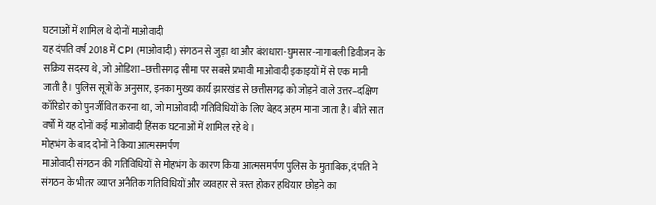घटनाओं में शामिल थे दोनों माओवादी
यह दंपति वर्ष 2018 में CPI (माओवादी) संगठन से जुड़ा था और बंशधारा-घुमसार-नागाबली डिवीजन के सक्रिय सदस्य थे, जो ओडिशा–छत्तीसगढ़ सीमा पर सबसे प्रभावी माओवादी इकाइयों में से एक मानी जाती है। पुलिस सूत्रों के अनुसार, इनका मुख्य कार्य झारखंड से छत्तीसगढ़ को जोड़ने वाले उत्तर–दक्षिण कॉरिडोर को पुनर्जीवित करना था, जो माओवादी गतिविधियों के लिए बेहद अहम माना जाता है। बीते सात वर्षों में यह दोनों कई माओवादी हिंसक घटनाओं में शामिल रहे थे।
मोहभंग के बाद दोनों ने किया आत्मसमर्पण
माओवादी संगठन की गतिविधियों से मोहभंग के कारण किया आत्मसमर्पण पुलिस के मुताबिक, दंपति ने संगठन के भीतर व्याप्त अनैतिक गतिविधियों और व्यवहार से त्रस्त होकर हथियार छोड़ने का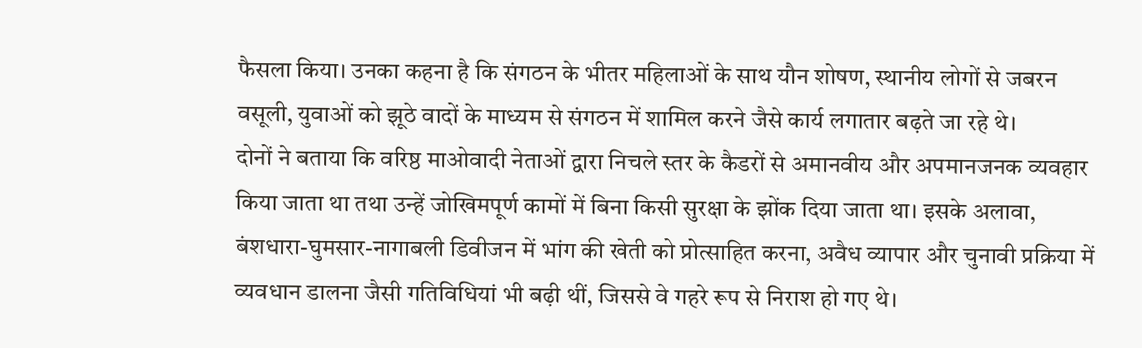फैसला किया। उनका कहना है कि संगठन के भीतर महिलाओं के साथ यौन शोषण, स्थानीय लोगों से जबरन वसूली, युवाओं को झूठे वादों के माध्यम से संगठन में शामिल करने जैसे कार्य लगातार बढ़ते जा रहे थे।
दोनों ने बताया कि वरिष्ठ माओवादी नेताओं द्वारा निचले स्तर के कैडरों से अमानवीय और अपमानजनक व्यवहार किया जाता था तथा उन्हें जोखिमपूर्ण कामों में बिना किसी सुरक्षा के झोंक दिया जाता था। इसके अलावा, बंशधारा-घुमसार-नागाबली डिवीजन में भांग की खेती को प्रोत्साहित करना, अवैध व्यापार और चुनावी प्रक्रिया में व्यवधान डालना जैसी गतिविधियां भी बढ़ी थीं, जिससे वे गहरे रूप से निराश हो गए थे।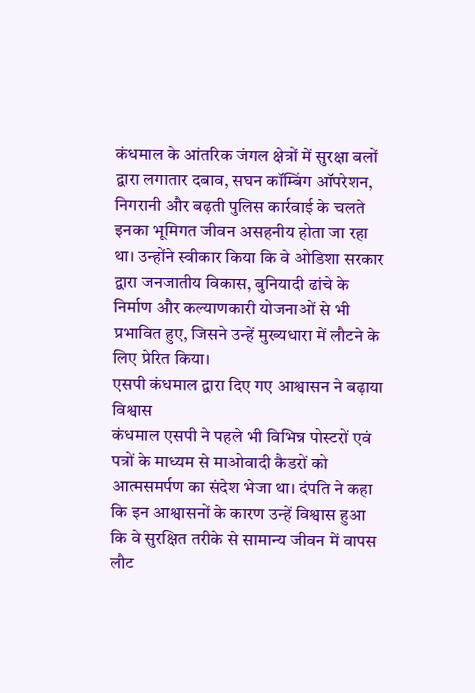कंधमाल के आंतरिक जंगल क्षेत्रों में सुरक्षा बलों द्वारा लगातार दबाव, सघन कॉम्बिंग ऑपरेशन, निगरानी और बढ़ती पुलिस कार्रवाई के चलते इनका भूमिगत जीवन असहनीय होता जा रहा था। उन्होंने स्वीकार किया कि वे ओडिशा सरकार द्वारा जनजातीय विकास, बुनियादी ढांचे के निर्माण और कल्याणकारी योजनाओं से भी प्रभावित हुए, जिसने उन्हें मुख्यधारा में लौटने के लिए प्रेरित किया।
एसपी कंधमाल द्वारा दिए गए आश्वासन ने बढ़ाया विश्वास
कंधमाल एसपी ने पहले भी विभिन्न पोस्टरों एवं पत्रों के माध्यम से माओवादी कैडरों को आत्मसमर्पण का संदेश भेजा था। दंपति ने कहा कि इन आश्वासनों के कारण उन्हें विश्वास हुआ कि वे सुरक्षित तरीके से सामान्य जीवन में वापस लौट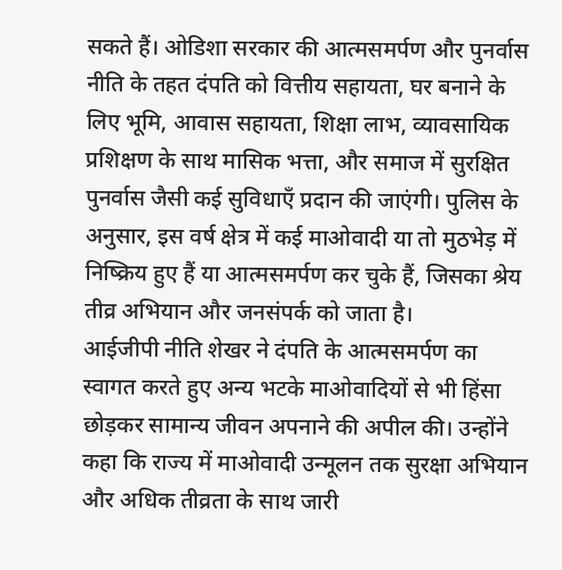सकते हैं। ओडिशा सरकार की आत्मसमर्पण और पुनर्वास नीति के तहत दंपति को वित्तीय सहायता, घर बनाने के लिए भूमि, आवास सहायता, शिक्षा लाभ, व्यावसायिक प्रशिक्षण के साथ मासिक भत्ता, और समाज में सुरक्षित पुनर्वास जैसी कई सुविधाएँ प्रदान की जाएंगी। पुलिस के अनुसार, इस वर्ष क्षेत्र में कई माओवादी या तो मुठभेड़ में निष्क्रिय हुए हैं या आत्मसमर्पण कर चुके हैं, जिसका श्रेय तीव्र अभियान और जनसंपर्क को जाता है।
आईजीपी नीति शेखर ने दंपति के आत्मसमर्पण का स्वागत करते हुए अन्य भटके माओवादियों से भी हिंसा छोड़कर सामान्य जीवन अपनाने की अपील की। उन्होंने कहा कि राज्य में माओवादी उन्मूलन तक सुरक्षा अभियान और अधिक तीव्रता के साथ जारी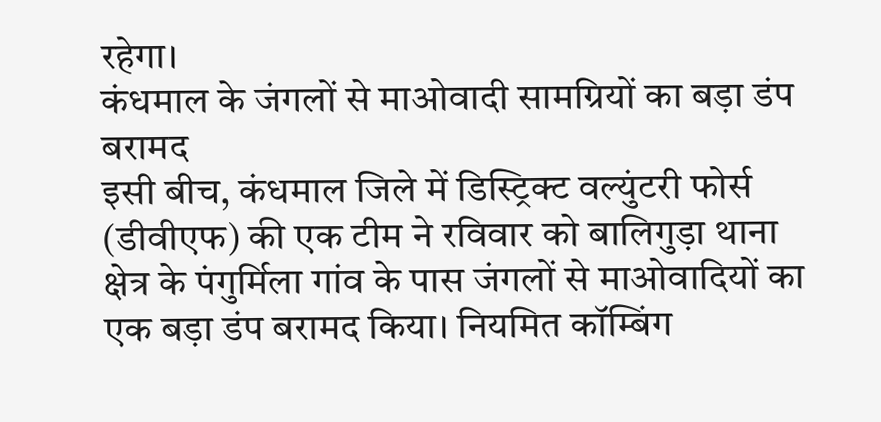रहेगा।
कंधमाल के जंगलों से माओवादी सामग्रियों का बड़ा डंप बरामद
इसी बीच, कंधमाल जिले में डिस्ट्रिक्ट वल्युंटरी फोर्स (डीवीएफ) की एक टीम ने रविवार को बालिगुड़ा थाना क्षेत्र के पंगुर्मिला गांव के पास जंगलों से माओवादियों का एक बड़ा डंप बरामद किया। नियमित कॉम्बिंग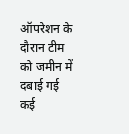ऑपरेशन के दौरान टीम को जमीन में दबाई गई कई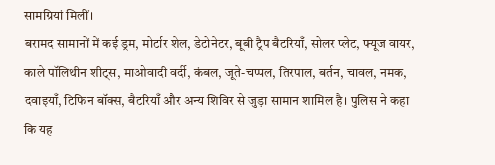सामग्रियां मिलीं।
बरामद सामानों में कई ड्रम, मोर्टार शेल, डेटोनेटर, बूबी ट्रैप बैटरियाँ, सोलर प्लेट, फ्यूज वायर, काले पॉलिथीन शीट्स, माओवादी वर्दी, कंबल, जूते-चप्पल, तिरपाल, बर्तन, चावल, नमक, दवाइयाँ, टिफिन बॉक्स, बैटरियाँ और अन्य शिविर से जुड़ा सामान शामिल है। पुलिस ने कहा कि यह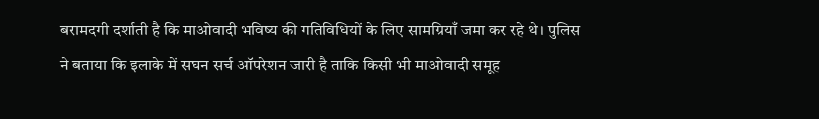बरामदगी दर्शाती है कि माओवादी भविष्य की गतिविधियों के लिए सामग्रियाँ जमा कर रहे थे। पुलिस ने बताया कि इलाके में सघन सर्च ऑपरेशन जारी है ताकि किसी भी माओवादी समूह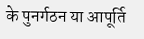के पुनर्गठन या आपूर्ति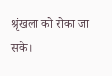श्रृंखला को रोका जा सके।